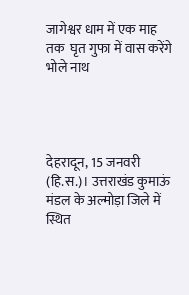जागेश्वर धाम में एक माह तक  घृत गुफा में वास करेंगे भोले नाथ




देहरादून, 15 जनवरी (हि.स.)। उत्तराखंड कुमाऊं मंडल के अल्मोड़ा जिले में स्थित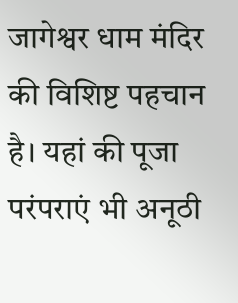जागेश्वर धाम मंदिर की विशिष्ट पहचान है। यहां की पूजा परंपराएं भी अनूठी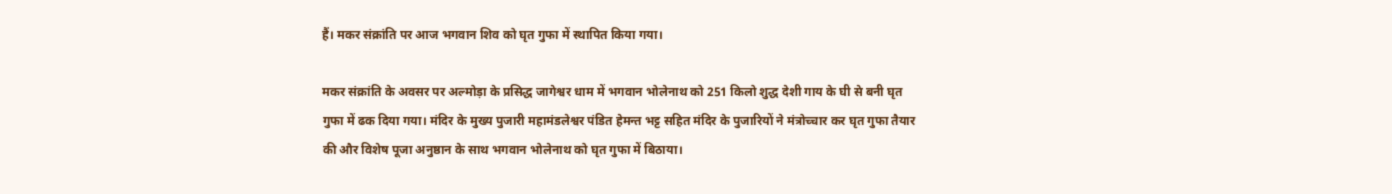हैं। मकर संक्रांति पर आज भगवान शिव को घृत गुफा में स्थापित किया गया।

मकर संक्रांति के अवसर पर अल्मोड़ा के प्रसिद्ध जागेश्वर धाम में भगवान भोलेनाथ को 251 किलो शुद्ध देशी गाय के घी से बनी घृत गुफा में ढक दिया गया। मंदिर के मुख्य पुजारी महामंडलेश्वर पंडित हेमन्त भट्ट सहित मंदिर के पुजारियों ने मंत्रोच्चार कर घृत गुफा तैयार की और विशेष पूजा अनुष्ठान के साथ भगवान भोलेनाथ को घृत गुफा में बिठाया।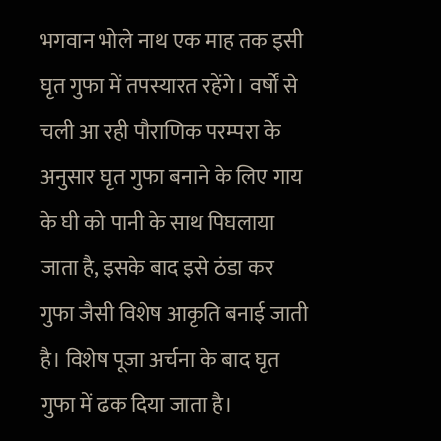भगवान भोले नाथ एक माह तक इसी घृत गुफा में तपस्यारत रहेंगे। वर्षों से चली आ रही पौराणिक परम्परा के अनुसार घृत गुफा बनाने के लिए गाय के घी को पानी के साथ पिघलाया जाता है, इसके बाद इसे ठंडा कर गुफा जैसी विशेष आकृति बनाई जाती है। विशेष पूजा अर्चना के बाद घृत गुफा में ढक दिया जाता है।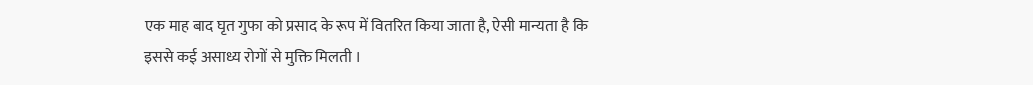एक माह बाद घृत गुफा को प्रसाद के रूप में वितरित किया जाता है, ऐसी मान्यता है कि इससे कई असाध्य रोगों से मुक्ति मिलती ।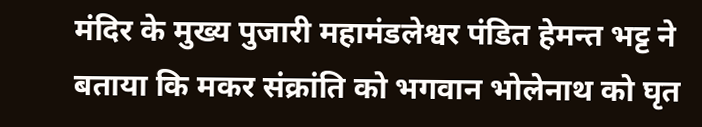मंदिर के मुख्य पुजारी महामंडलेश्वर पंडित हेमन्त भट्ट ने बताया कि मकर संक्रांति को भगवान भोलेनाथ को घृत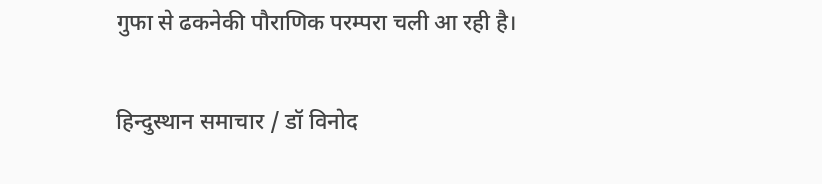गुफा से ढकनेकी पौराणिक परम्परा चली आ रही है।

हिन्दुस्थान समाचार / डॉ विनोद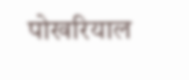पोखरियाल